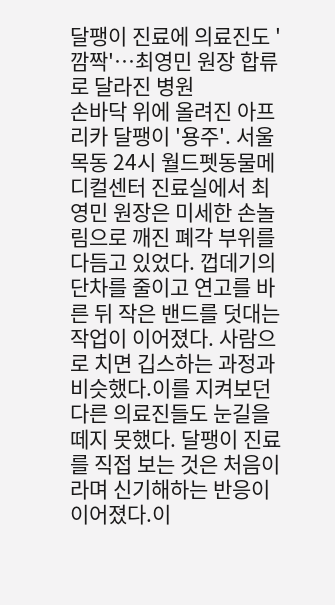달팽이 진료에 의료진도 '깜짝'…최영민 원장 합류로 달라진 병원
손바닥 위에 올려진 아프리카 달팽이 '용주'. 서울 목동 24시 월드펫동물메디컬센터 진료실에서 최영민 원장은 미세한 손놀림으로 깨진 폐각 부위를 다듬고 있었다. 껍데기의 단차를 줄이고 연고를 바른 뒤 작은 밴드를 덧대는 작업이 이어졌다. 사람으로 치면 깁스하는 과정과 비슷했다.이를 지켜보던 다른 의료진들도 눈길을 떼지 못했다. 달팽이 진료를 직접 보는 것은 처음이라며 신기해하는 반응이 이어졌다.이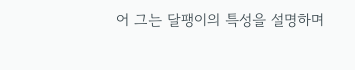어 그는 달팽이의 특성을 설명하며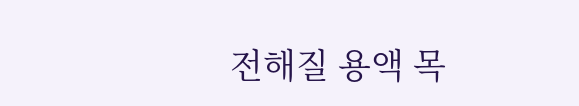전해질 용액 목